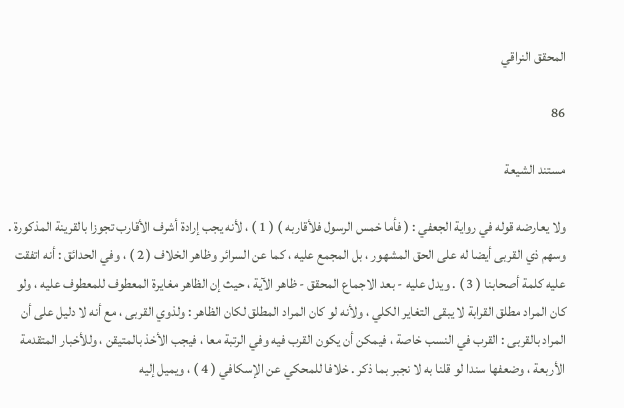المحقق النراقي

86

مستند الشيعة

ولا يعارضه قوله في رواية الجعفي : ( فأما خمس الرسول فلأقاربه ) ( 1 ) ، لأنه يجب إرادة أشرف الأقارب تجوزا بالقرينة المذكورة . وسهم ذي القربى أيضا له على الحق المشهور ، بل المجمع عليه ، كما عن السرائر وظاهر الخلاف ( 2 ) ، وفي الحدائق : أنه اتفقت عليه كلمة أصحابنا ( 3 ) . ويدل عليه - بعد الاجماع المحقق - ظاهر الآية ، حيث إن الظاهر مغايرة المعطوف للمعطوف عليه ، ولو كان المراد مطلق القرابة لا يبقى التغاير الكلي ، ولأنه لو كان المراد المطلق لكان الظاهر : ولذوي القربى ، مع أنه لا دليل على أن المراد بالقربى : القرب في النسب خاصة ، فيمكن أن يكون القرب فيه وفي الرتبة معا ، فيجب الأخذ بالمتيقن ، وللأخبار المتقدمة الأربعة ، وضعفها سندا لو قلنا به لا نجبر بما ذكر . خلافا للمحكي عن الإسكافي ( 4 ) ، ويميل إليه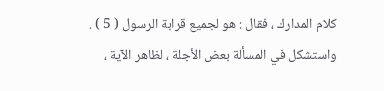كلام المدارك ، فقال : هو لجميع قرابة الرسول ( 5 ) . واستشكل في المسألة بعض الأجلة ، لظاهر الآية ،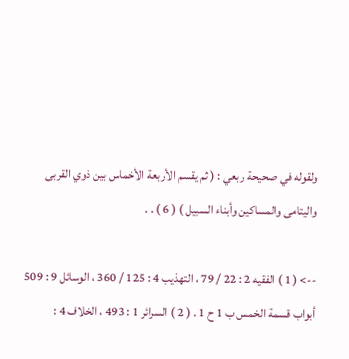ولقوله في صحيحة ربعي : ( ثم يقسم الأربعة الأخماس بين ذوي القربى واليتامى والمساكين وأبناء السبيل ) ( 6 ) . .

--> ( 1 ) الفقيه 2 : 22 / 79 ، التهذيب 4 : 125 / 360 ، الوسائل 9 : 509 أبواب قسمة الخمس ب 1 ح 1 . ( 2 ) السرائر 1 : 493 ، الخلاف 4 :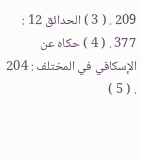209 . ( 3 ) الحدائق 12 : 377 . ( 4 ) حكاه عن الإسكافي في المختلف : 204 . ( 5 )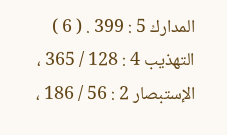المدارك 5 : 399 . ( 6 ) التهذيب 4 : 128 / 365 ، الإستبصار 2 : 56 / 186 ،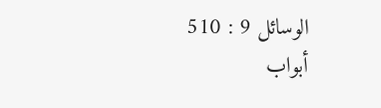الوسائل 9 : 510 أبواب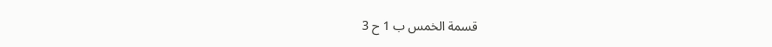قسمة الخمس ب 1 ح 3